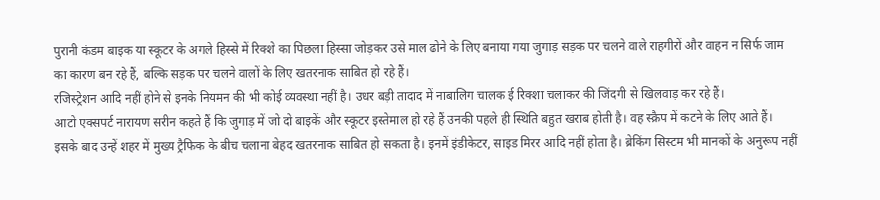पुरानी कंडम बाइक या स्कूटर के अगले हिस्से में रिक्शे का पिछला हिस्सा जोड़कर उसे माल ढोने के लिए बनाया गया जुगाड़ सड़क पर चलने वाले राहगीरों और वाहन न सिर्फ जाम का कारण बन रहे हैं, बल्कि सड़क पर चलने वालों के लिए खतरनाक साबित हो रहे हैं।
रजिस्ट्रेशन आदि नहीं होने से इनके नियमन की भी कोई व्यवस्था नहीं है। उधर बड़ी तादाद में नाबालिग चालक ई रिक्शा चलाकर की जिंदगी से खिलवाड़ कर रहे हैं।
आटो एक्सपर्ट नारायण सरीन कहते हैं कि जुगाड़ में जो दो बाइकें और स्कूटर इस्तेमाल हो रहे हैं उनकी पहले ही स्थिति बहुत खराब होती है। वह स्क्रैप में कटने के लिए आते हैं।
इसके बाद उन्हें शहर में मुख्य ट्रैफिक के बीच चलाना बेहद खतरनाक साबित हो सकता है। इनमें इंडीकेटर, साइड मिरर आदि नहीं होता है। ब्रेकिंग सिस्टम भी मानकों के अनुरूप नहीं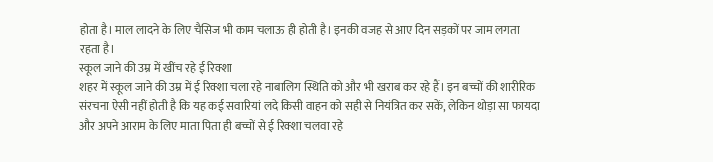होता है। माल लादने के लिए चैसिज भी काम चलाऊ ही होती है। इनकी वजह से आए दिन सड़कों पर जाम लगता रहता है।
स्कूल जाने की उम्र में खींच रहे ई रिक्शा
शहर में स्कूल जाने की उम्र में ई रिक्शा चला रहे नाबालिग स्थिति को और भी खराब कर रहे हैं। इन बच्चों की शारीरिक संरचना ऐसी नहीं होती है कि यह कई सवारियां लदे किसी वाहन को सही से नियंत्रित कर सकें, लेकिन थोड़ा सा फायदा और अपने आराम के लिए माता पिता ही बच्चों से ई रिक्शा चलवा रहे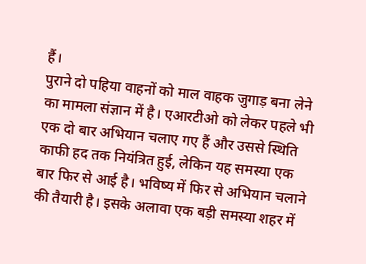हैं।
पुराने दो पहिया वाहनों को माल वाहक जुगाड़ बना लेने का मामला संज्ञान में है। एआरटीओ को लेकर पहले भी एक दो बार अभियान चलाए गए हैं और उससे स्थिति काफी हद तक नियंत्रित हुई, लेकिन यह समस्या एक बार फिर से आई है। भविष्य में फिर से अभियान चलाने की तैयारी है। इसके अलावा एक बड़ी समस्या शहर में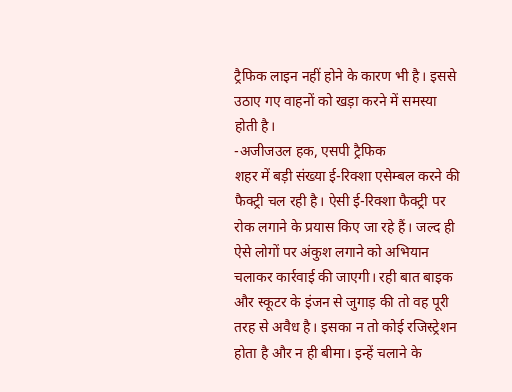ट्रैफिक लाइन नहीं होने के कारण भी है। इससे उठाए गए वाहनों को खड़ा करने में समस्या होती है।
-अजीजउल हक, एसपी ट्रैफिक
शहर में बड़ी संख्या ई-रिक्शा एसेम्बल करने की फैक्ट्री चल रही है। ऐसी ई-रिक्शा फैक्ट्री पर रोक लगाने के प्रयास किए जा रहे हैं। जल्द ही ऐसे लोगों पर अंकुश लगाने को अभियान चलाकर कार्रवाई की जाएगी। रही बात बाइक और स्कूटर के इंजन से जुगाड़ की तो वह पूरी तरह से अवैध है। इसका न तो कोई रजिस्ट्रेशन होता है और न ही बीमा। इन्हें चलाने के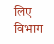लिए विभाग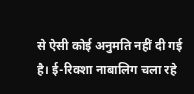से ऐसी कोई अनुमति नहीं दी गई है। ई-रिक्शा नाबालिग चला रहे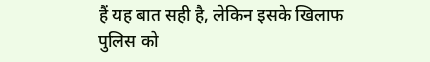हैं यह बात सही है, लेकिन इसके खिलाफ पुलिस को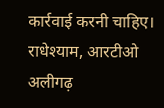कार्रवाई करनी चाहिए।
राधेश्याम, आरटीओ अलीगढ़